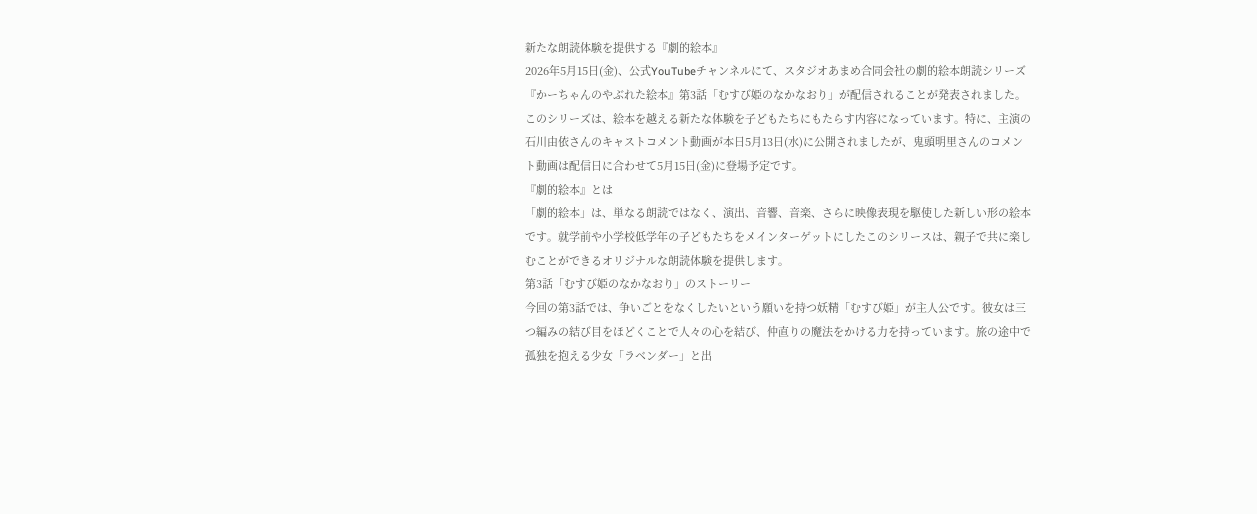新たな朗読体験を提供する『劇的絵本』
2026年5月15日(金)、公式YouTubeチャンネルにて、スタジオあまめ合同会社の劇的絵本朗読シリーズ『かーちゃんのやぶれた絵本』第3話「むすび姫のなかなおり」が配信されることが発表されました。このシリーズは、絵本を越える新たな体験を子どもたちにもたらす内容になっています。特に、主演の石川由依さんのキャストコメント動画が本日5月13日(水)に公開されましたが、鬼頭明里さんのコメント動画は配信日に合わせて5月15日(金)に登場予定です。
『劇的絵本』とは
「劇的絵本」は、単なる朗読ではなく、演出、音響、音楽、さらに映像表現を駆使した新しい形の絵本です。就学前や小学校低学年の子どもたちをメインターゲットにしたこのシリースは、親子で共に楽しむことができるオリジナルな朗読体験を提供します。
第3話「むすび姫のなかなおり」のストーリー
今回の第3話では、争いごとをなくしたいという願いを持つ妖精「むすび姫」が主人公です。彼女は三つ編みの結び目をほどくことで人々の心を結び、仲直りの魔法をかける力を持っています。旅の途中で孤独を抱える少女「ラベンダー」と出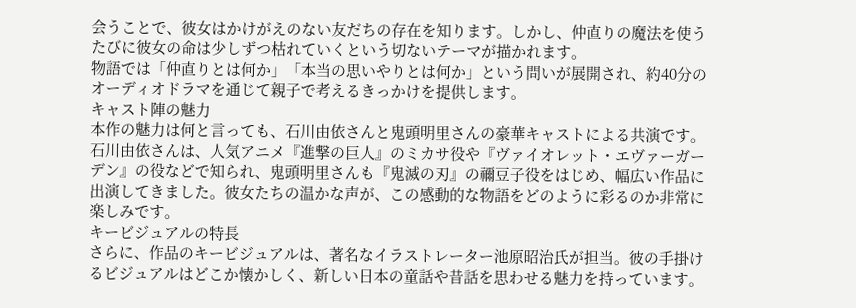会うことで、彼女はかけがえのない友だちの存在を知ります。しかし、仲直りの魔法を使うたびに彼女の命は少しずつ枯れていくという切ないテーマが描かれます。
物語では「仲直りとは何か」「本当の思いやりとは何か」という問いが展開され、約40分のオーディオドラマを通じて親子で考えるきっかけを提供します。
キャスト陣の魅力
本作の魅力は何と言っても、石川由依さんと鬼頭明里さんの豪華キャストによる共演です。石川由依さんは、人気アニメ『進撃の巨人』のミカサ役や『ヴァイオレット・エヴァーガーデン』の役などで知られ、鬼頭明里さんも『鬼滅の刃』の禰豆子役をはじめ、幅広い作品に出演してきました。彼女たちの温かな声が、この感動的な物語をどのように彩るのか非常に楽しみです。
キービジュアルの特長
さらに、作品のキービジュアルは、著名なイラストレーター池原昭治氏が担当。彼の手掛けるビジュアルはどこか懐かしく、新しい日本の童話や昔話を思わせる魅力を持っています。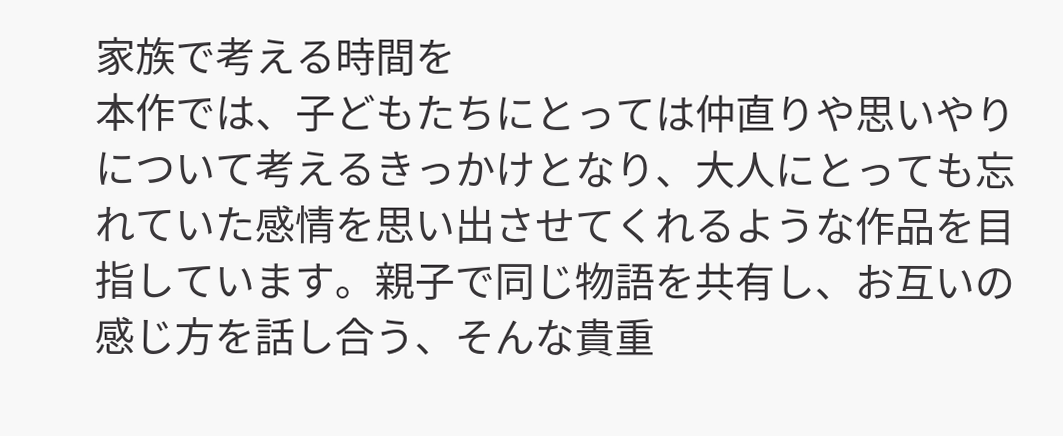家族で考える時間を
本作では、子どもたちにとっては仲直りや思いやりについて考えるきっかけとなり、大人にとっても忘れていた感情を思い出させてくれるような作品を目指しています。親子で同じ物語を共有し、お互いの感じ方を話し合う、そんな貴重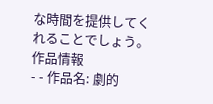な時間を提供してくれることでしょう。
作品情報
- - 作品名: 劇的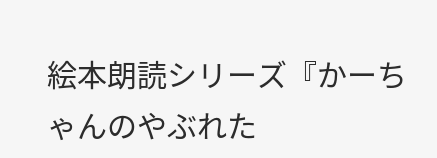絵本朗読シリーズ『かーちゃんのやぶれた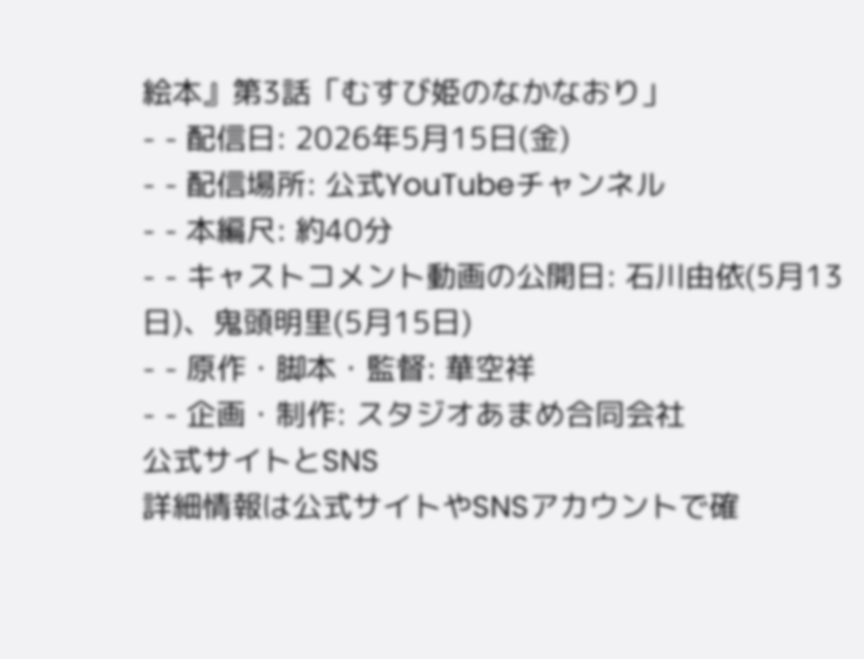絵本』第3話「むすび姫のなかなおり」
- - 配信日: 2026年5月15日(金)
- - 配信場所: 公式YouTubeチャンネル
- - 本編尺: 約40分
- - キャストコメント動画の公開日: 石川由依(5月13日)、鬼頭明里(5月15日)
- - 原作・脚本・監督: 華空祥
- - 企画・制作: スタジオあまめ合同会社
公式サイトとSNS
詳細情報は公式サイトやSNSアカウントで確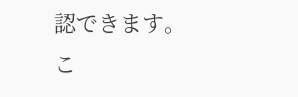認できます。
こ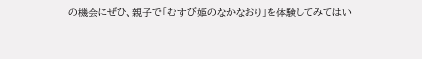の機会にぜひ、親子で「むすび姫のなかなおり」を体験してみてはい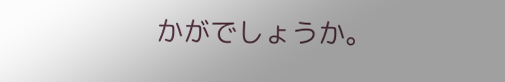かがでしょうか。